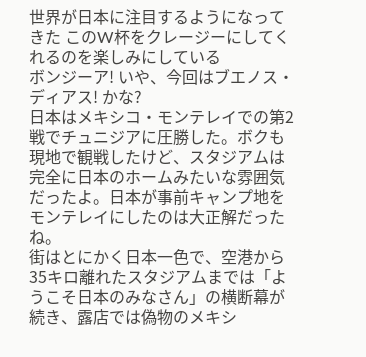世界が日本に注目するようになってきた このW杯をクレージーにしてくれるのを楽しみにしている
ボンジーア! いや、今回はブエノス・ディアス! かな?
日本はメキシコ・モンテレイでの第2戦でチュニジアに圧勝した。ボクも現地で観戦したけど、スタジアムは完全に日本のホームみたいな雰囲気だったよ。日本が事前キャンプ地をモンテレイにしたのは大正解だったね。
街はとにかく日本一色で、空港から35キロ離れたスタジアムまでは「ようこそ日本のみなさん」の横断幕が続き、露店では偽物のメキシ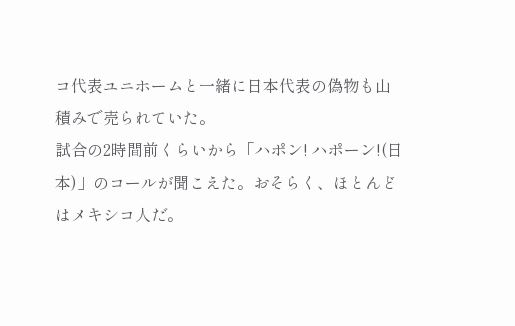コ代表ユニホームと一緒に日本代表の偽物も山積みで売られていた。
試合の2時間前くらいから「ハポン! ハポーン!(日本)」のコールが聞こえた。おそらく、ほとんどはメキシコ人だ。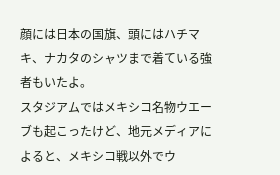顔には日本の国旗、頭にはハチマキ、ナカタのシャツまで着ている強者もいたよ。
スタジアムではメキシコ名物ウエーブも起こったけど、地元メディアによると、メキシコ戦以外でウ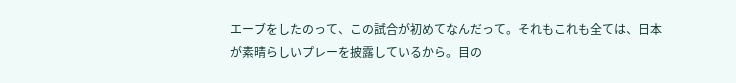エーブをしたのって、この試合が初めてなんだって。それもこれも全ては、日本が素晴らしいプレーを披露しているから。目の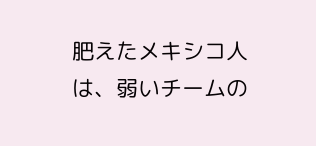肥えたメキシコ人は、弱いチームの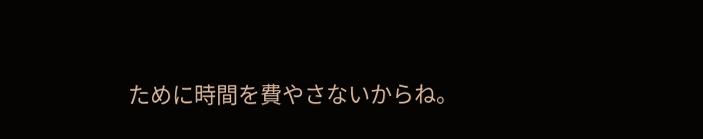ために時間を費やさないからね。